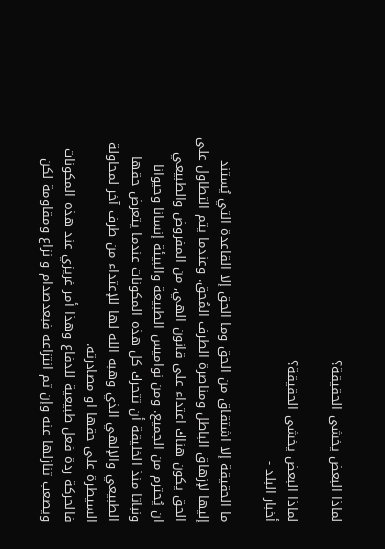لماذا البعض يخشى الحقيقة؟

لماذا البعض يخشى الحقيقة؟
أخبار البلد -

ما الحقيقة إلا اشتقاق من الحق وما الحق إلا القاعدة التي يُستند إليها لإزهاق الباطل ومناصرة الطرف المُحق. وعندما يتم التطاول على الحق يكون هناك اعتداء على قانون الهي, من المفروض والطبيعي ان يُحترم من الجميع. ومن نواميس الطبيعة والبيئة إنسانا وحيوانا ونباتا منذ الخليقة أن تتحرك كل هذه المكونات عندما يتعرض حقها الطبيعي والإلهي الذي وهبه الله لها للإعتداء من طرف آخر لمحاولة السيطرة على حقها او مصادرته.
فالحركة ردة فعل طبيعية للدفاع وهذا أمر غريزي عند هذه المكونات ويصعب تنازلها عنه وإن تم انتزاعه فبعدصدام و نزاع ومقاومة لكن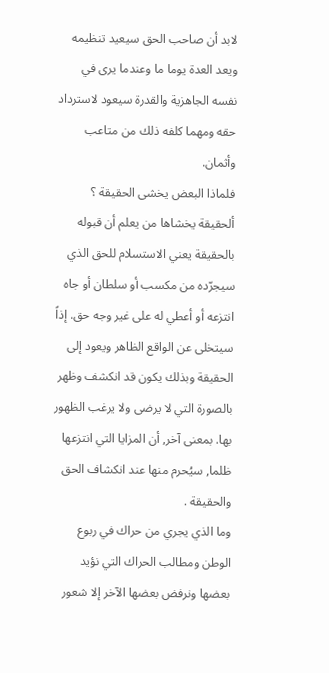لابد أن صاحب الحق سيعيد تنظيمه ويعد العدة يوما ما وعندما يرى في نفسه الجاهزية والقدرة سيعود لاسترداد حقه ومهما كلفه ذلك من متاعب وأثمان.
فلماذا البعض يخشى الحقيقة ؟ ألحقيقة يخشاها من يعلم أن قبوله بالحقيقة يعني الاستسلام للحق الذي سيجرّده من مكسب أو سلطان أو جاه انتزعه أو أعطي له على غير وجه حق. إذاً سيتخلى عن الواقع الظاهر ويعود إلى الحقيقة وبذلك يكون قد انكشف وظهر بالصورة التي لا يرضى ولا يرغب الظهور بها. بمعنى آخر, أن المزايا التي انتزعها ظلما, سيُحرم منها عند انكشاف الحق والحقيقة .
وما الذي يجري من حراك في ربوع الوطن ومطالب الحراك التي نؤيد بعضها ونرفض بعضها الآخر إلا شعور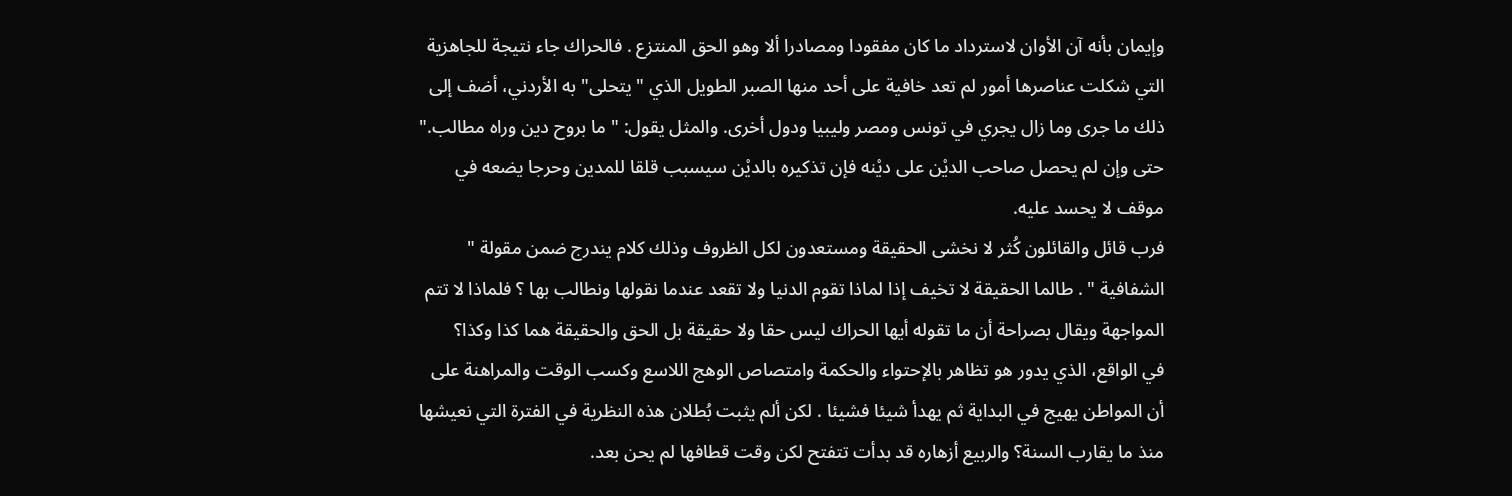وإيمان بأنه آن الأوان لاسترداد ما كان مفقودا ومصادرا ألا وهو الحق المنتزع . فالحراك جاء نتيجة للجاهزية التي شكلت عناصرها أمور لم تعد خافية على أحد منها الصبر الطويل الذي "يتحلى" به الأردني، أضف إلى ذلك ما جرى وما زال يجري في تونس ومصر وليبيا ودول أخرى. والمثل يقول: " ما بروح دين وراه مطالب." حتى وإن لم يحصل صاحب الديْن على ديْنه فإن تذكيره بالديْن سيسبب قلقا للمدين وحرجا يضعه في موقف لا يحسد عليه.
فرب قائل والقائلون كُثر لا نخشى الحقيقة ومستعدون لكل الظروف وذلك كلام يندرج ضمن مقولة " الشفافية " . طالما الحقيقة لا تخيف إذا لماذا تقوم الدنيا ولا تقعد عندما نقولها ونطالب بها ؟ فلماذا لا تتم المواجهة ويقال بصراحة أن ما تقوله أيها الحراك ليس حقا ولا حقيقة بل الحق والحقيقة هما كذا وكذا؟
في الواقع، الذي يدور هو تظاهر بالإحتواء والحكمة وامتصاص الوهج اللاسع وكسب الوقت والمراهنة على أن المواطن يهيج في البداية ثم يهدأ شيئا فشيئا . لكن ألم يثبت بُطلان هذه النظرية في الفترة التي نعيشها منذ ما يقارب السنة؟ والربيع أزهاره قد بدأت تتفتح لكن وقت قطافها لم يحن بعد.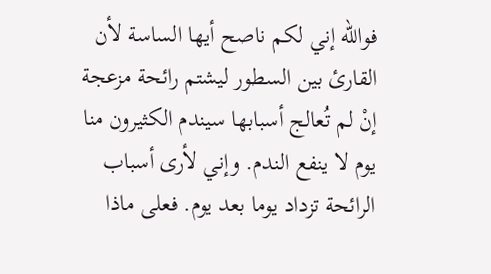فوالله إني لكم ناصح أيها الساسة لأن القارئ بين السطور ليشتم رائحة مزعجة إنْ لم تُعالج أسبابها سيندم الكثيرون منا يوم لا ينفع الندم. وإني لأرى أسباب الرائحة تزداد يوما بعد يوم. فعلى ماذا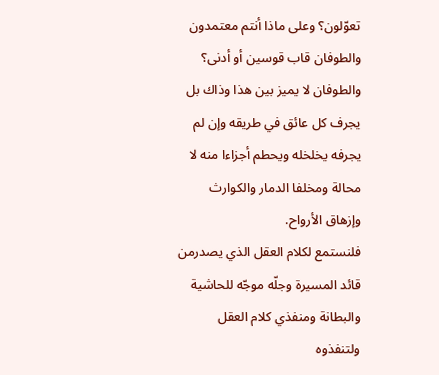تعوّلون؟ وعلى ماذا أنتم معتمدون والطوفان قاب قوسين أو أدنى؟ والطوفان لا يميز بين هذا وذاك بل يجرف كل عائق في طريقه وإن لم يجرفه يخلخله ويحطم أجزاءا منه لا محالة ومخلفا الدمار والكوارث وإزهاق الأرواح.
فلنستمع لكلام العقل الذي يصدرمن قائد المسيرة وجلّه موجّه للحاشية والبطانة ومنفذي كلام العقل ولتنفذوه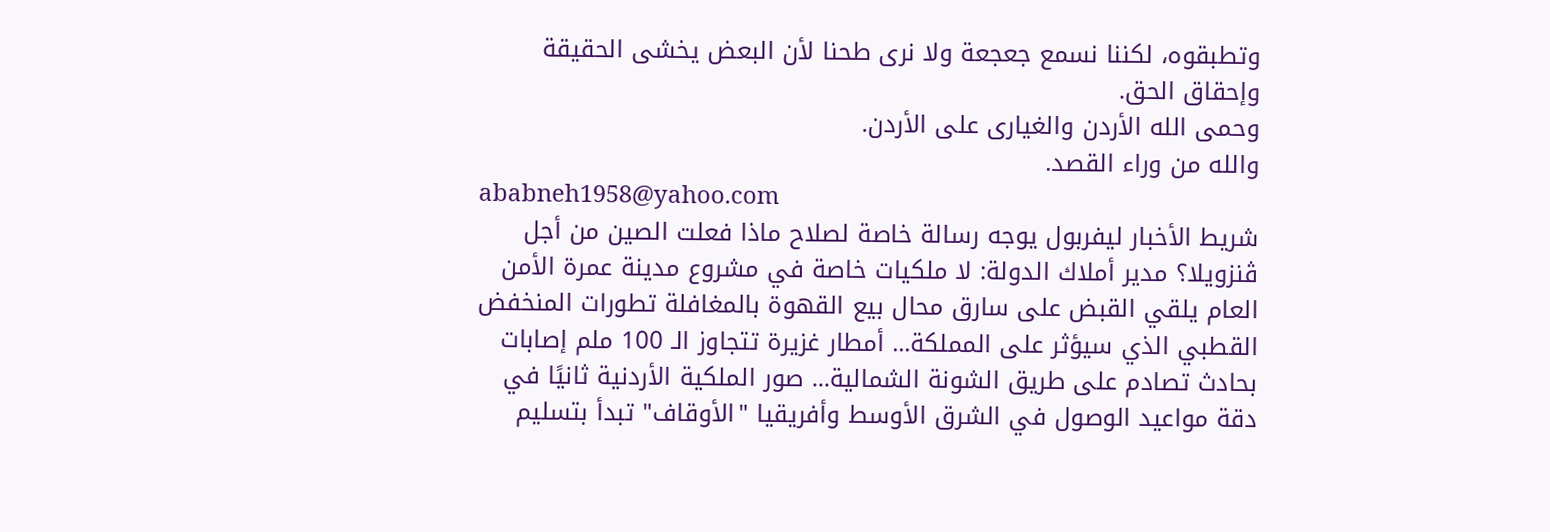وتطبقوه، لكننا نسمع جعجعة ولا نرى طحنا لأن البعض يخشى الحقيقة وإحقاق الحق.
وحمى الله الأردن والغيارى على الأردن.
والله من وراء القصد.
ababneh1958@yahoo.com
شريط الأخبار ليفربول يوجه رسالة خاصة لصلاح ماذا فعلت الصين من أجل ڤنزويلا؟ مدير أملاك الدولة: لا ملكيات خاصة في مشروع مدينة عمرة الأمن العام يلقي القبض على سارق محال بيع القهوة بالمغافلة تطورات المنخفض القطبي الذي سيؤثر على المملكة... أمطار غزيرة تتجاوز الـ 100 ملم إصابات بحادث تصادم على طريق الشونة الشمالية... صور الملكية الأردنية ثانيًا في دقة مواعيد الوصول في الشرق الأوسط وأفريقيا "الأوقاف" تبدأ بتسليم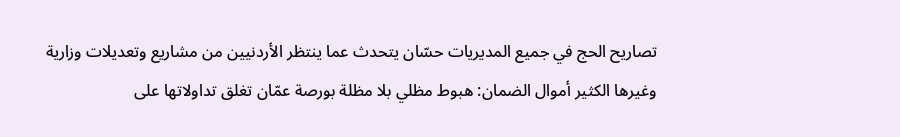تصاريح الحج في جميع المديريات حسّان يتحدث عما ينتظر الأردنيين من مشاريع وتعديلات وزارية وغيرها الكثير أموال الضمان: هبوط مظلي بلا مظلة بورصة عمّان تغلق تداولاتها على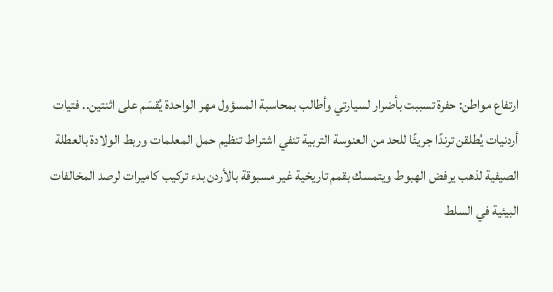ارتفاع مواطن: حفرة تسببت بأضرار لسيارتي وأطالب بمحاسبة المسؤول مهر الواحدة يُقسَم على اثنتين.. فتيات أردنيات يُطلقن ترندًا جريئًا للحد من العنوسة التربية تنفي اشتراط تنظيم حمل المعلمات وربط الولادة بالعطلة الصيفية لذهب يرفض الهبوط ويتمسك بقمم تاريخية غير مسبوقة بالأردن بدء تركيب كاميرات لرصد المخالفات البيئية في السلط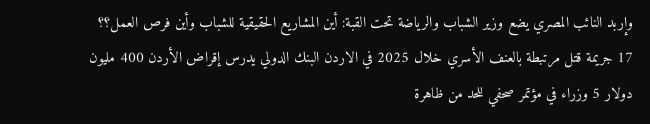وإربد النائب المصري يضع وزير الشباب والرياضة تحت القبة: أين المشاريع الحقيقية للشباب وأين فرص العمل؟؟ 17 جريمة قتل مرتبطة بالعنف الأسري خلال 2025 في الاردن البنك الدولي يدرس إقراض الأردن 400 مليون دولار 5 وزراء في مؤتمر صحفي للحد من ظاهرة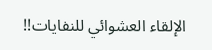الإلقاء العشوائي للنفايات!!